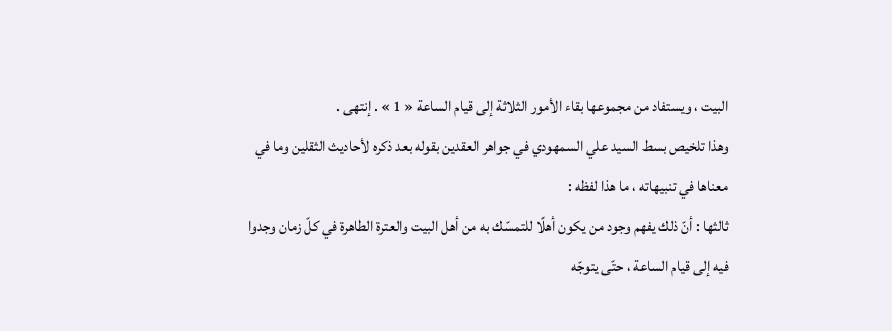البيت ، ويستفاد من مجموعها بقاء الأمور الثلاثة إلى قيام الساعة « 1 » . إنتهى .
وهذا تلخيص بسط السيد علي السمهودي في جواهر العقدين بقوله بعد ذكره لأحاديث الثقلين وما في معناها في تنبيهاته ، ما هذا لفظه :
ثالثها : أنّ ذلك يفهم وجود من يكون أهلًا للتمسّك به من أهل البيت والعترة الطاهرة في كلّ زمان وجدوا فيه إلى قيام الساعة ، حتّى يتوجّه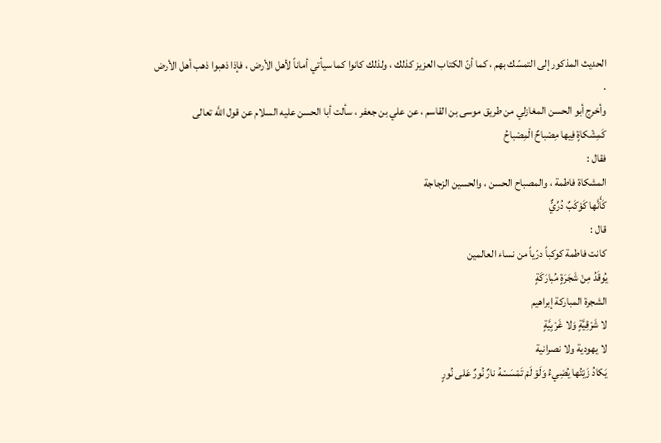الحديث المذكور إلى التمسّك بهم ، كما أنّ الكتاب العزيز كذلك ، ولذلك كانوا كما سيأتي أماناً لأهل الأرض ، فإذا ذهبوا ذهب أهل الأرض .
وأخرج أبو الحسن المغازلي من طريق موسى بن القاسم ، عن علي بن جعفر ، سألت أبا الحسن عليه السلام عن قول اللَّه تعالى
كَمِشْكاةٍ فِيها مِصْباحٌ الْمِصْباحُ
فقال :
المشكاة فاطمة ، والمصباح الحسن ، والحسين الزجاجة
كَأَنَّها كَوْكَبٌ دُرِّيٌّ
قال :
كانت فاطمة كوكباً درّياً من نساء العالمين
يُوقَدُ مِنْ شَجَرَةٍ مُبارَكَةٍ
الشجرة المباركة إبراهيم
لا شَرْقِيَّةٍ وَلا غَرْبِيَّةٍ
لا يهودية ولا نصرانية
يَكادُ زَيْتُها يُضِيءُ وَلَوْ لَمْ تَمْسَسْهُ نارٌ نُورٌ عَلى نُورٍ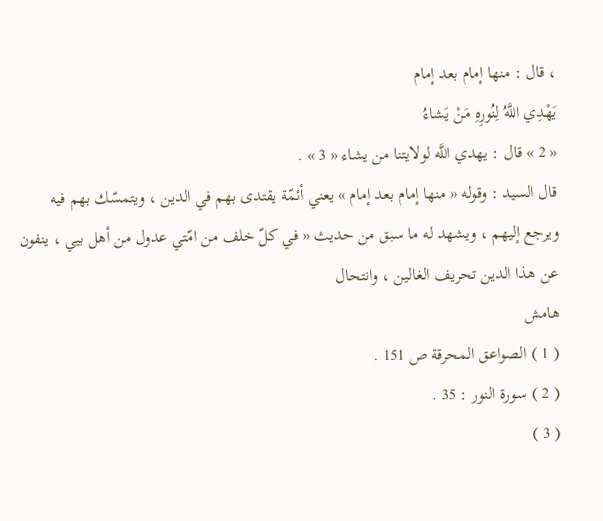، قال : منها إمام بعد إمام
يَهْدِي اللَّهُ لِنُورِهِ مَنْ يَشاءُ
« 2 » قال : يهدي اللَّه لولايتنا من يشاء « 3 » .
قال السيد : وقوله « منها إمام بعد إمام » يعني أئمّة يقتدى بهم في الدين ، ويتمسّك بهم فيه ويرجع إليهم ، ويشهد له ما سبق من حديث « في كلّ خلف من امّتي عدول من أهل بيي ، ينفون عن هذا الدين تحريف الغالين ، وانتحال
هامش
( 1 ) الصواعق المحرقة ص 151 .
( 2 ) سورة النور : 35 .
( 3 )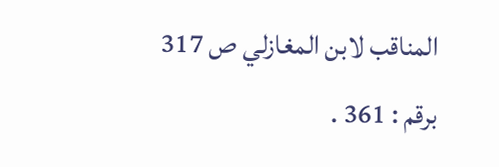المناقب لابن المغازلي ص 317 برقم : 361 .